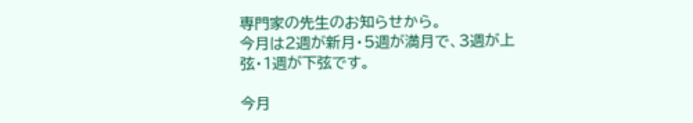専門家の先生のお知らせから。
今月は2週が新月・5週が満月で、3週が上弦・1週が下弦です。

今月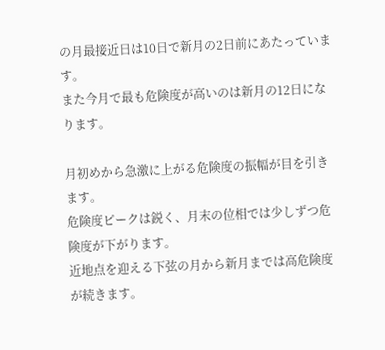の月最接近日は10日で新月の2日前にあたっています。
また今月で最も危険度が高いのは新月の12日になります。

月初めから急激に上がる危険度の振幅が目を引きます。
危険度ピークは鋭く、月末の位相では少しずつ危険度が下がります。
近地点を迎える下弦の月から新月までは高危険度が続きます。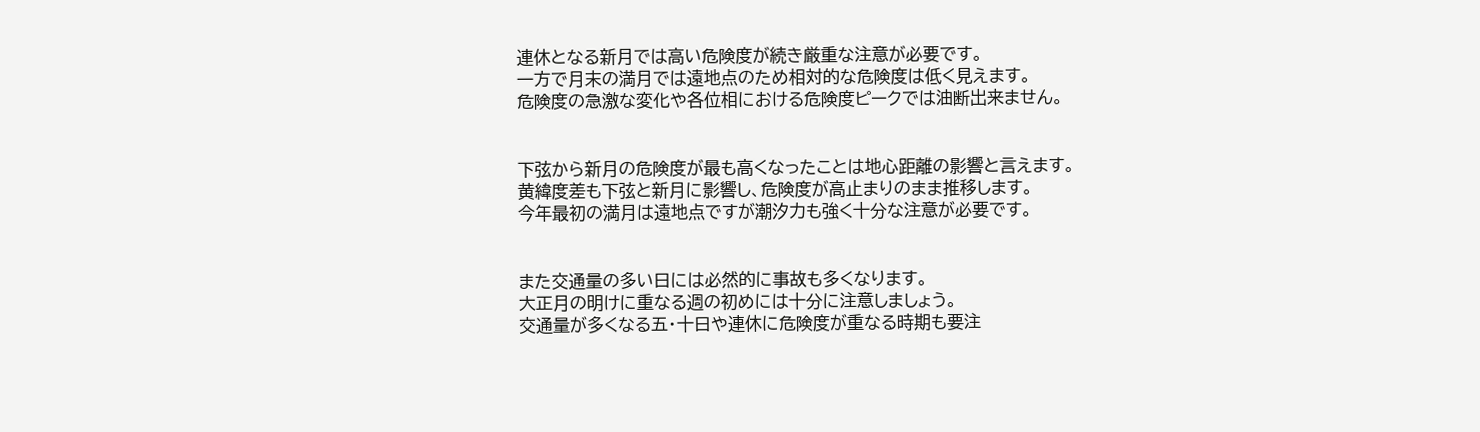連休となる新月では高い危険度が続き厳重な注意が必要です。
一方で月末の満月では遠地点のため相対的な危険度は低く見えます。
危険度の急激な変化や各位相における危険度ピークでは油断出来ません。


下弦から新月の危険度が最も高くなったことは地心距離の影響と言えます。
黄緯度差も下弦と新月に影響し、危険度が高止まりのまま推移します。
今年最初の満月は遠地点ですが潮汐力も強く十分な注意が必要です。


また交通量の多い日には必然的に事故も多くなります。
大正月の明けに重なる週の初めには十分に注意しましょう。
交通量が多くなる五・十日や連休に危険度が重なる時期も要注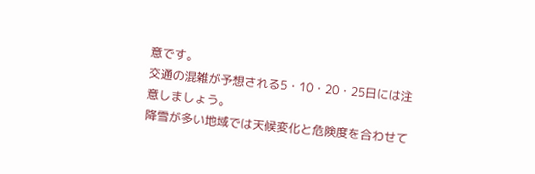意です。
交通の混雑が予想される5・10・20・25日には注意しましょう。
降雪が多い地域では天候変化と危険度を合わせて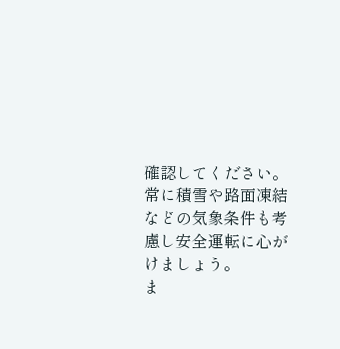確認してください。
常に積雪や路面凍結などの気象条件も考慮し安全運転に心がけましょう。
ま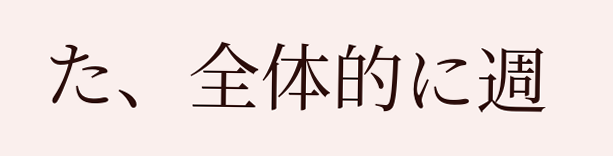た、全体的に週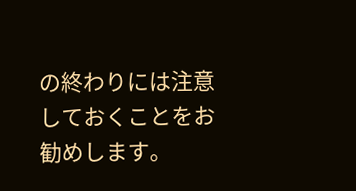の終わりには注意しておくことをお勧めします。